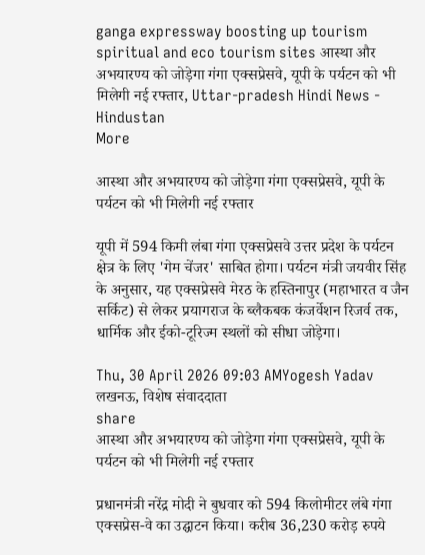ganga expressway boosting up tourism spiritual and eco tourism sites आस्था और अभयारण्य को जोड़ेगा गंगा एक्सप्रेसवे, यूपी के पर्यटन को भी मिलेगी नई रफ्तार, Uttar-pradesh Hindi News - Hindustan
More

आस्था और अभयारण्य को जोड़ेगा गंगा एक्सप्रेसवे, यूपी के पर्यटन को भी मिलेगी नई रफ्तार

यूपी में 594 किमी लंबा गंगा एक्सप्रेसवे उत्तर प्रदेश के पर्यटन क्षेत्र के लिए 'गेम चेंजर' साबित होगा। पर्यटन मंत्री जयवीर सिंह के अनुसार, यह एक्सप्रेसवे मेरठ के हस्तिनापुर (महाभारत व जैन सर्किट) से लेकर प्रयागराज के ब्लैकबक कंजर्वेशन रिजर्व तक, धार्मिक और ईको-टूरिज्म स्थलों को सीधा जोड़ेगा।

Thu, 30 April 2026 09:03 AMYogesh Yadav लखनऊ, विशेष संवाददाता
share
आस्था और अभयारण्य को जोड़ेगा गंगा एक्सप्रेसवे, यूपी के पर्यटन को भी मिलेगी नई रफ्तार

प्रधानमंत्री नरेंद्र मोदी ने बुधवार को 594 किलोमीटर लंबे गंगा एक्सप्रेस-वे का उद्घाटन किया। करीब 36,230 करोड़ रुपये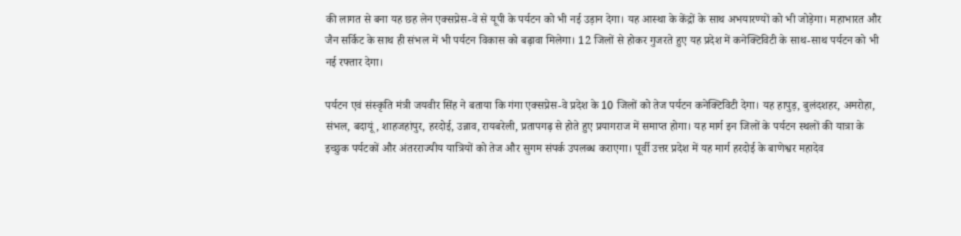की लागत से बना यह छह लेन एक्सप्रेस-वे से यूपी के पर्यटन को भी नई उड़ान देगा। यह आस्था के केंद्रों के साथ अभयारण्यों को भी जोड़ेगा। महाभारत और जैन सर्किट के साथ ही संभल में भी पर्यटन विकास को बढ़ावा मिलेगा। 12 जिलों से होकर गुजरते हुए यह प्रदेश में कनेक्टिविटी के साथ-साथ पर्यटन को भी नई रफ्तार देगा।

पर्यटन एवं संस्कृति मंत्री जयवीर सिंह ने बताया कि गंगा एक्सप्रेस-वे प्रदेश के 10 जिलों को तेज पर्यटन कनेक्टिविटी देगा। यह हापुड़, बुलंदशहर, अमरोहा, संभल, बदायूं, शाहजहांपुर, हरदोई, उन्नाव, रायबरेली, प्रतापगढ़ से होते हुए प्रयागराज में समाप्त होगा। यह मार्ग इन जिलों के पर्यटन स्थलों की यात्रा के इच्छुक पर्यटकों और अंतरराज्यीय यात्रियों को तेज और सुगम संपर्क उपलब्ध कराएगा। पूर्वी उत्तर प्रदेश में यह मार्ग हरदोई के बाणेश्वर महादेव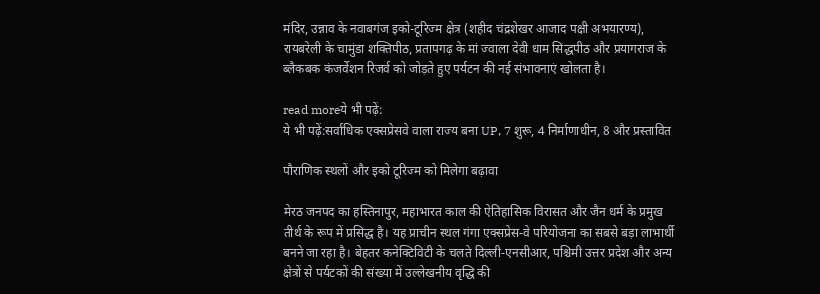मंदिर, उन्नाव के नवाबगंज इको-टूरिज्म क्षेत्र (शहीद चंद्रशेखर आजाद पक्षी अभयारण्य), रायबरेली के चामुंडा शक्तिपीठ, प्रतापगढ़ के मां ज्वाला देवी धाम सिद्धपीठ और प्रयागराज के ब्लैकबक कंजर्वेशन रिजर्व को जोड़ते हुए पर्यटन की नई संभावनाएं खोलता है।

read moreये भी पढ़ें:
ये भी पढ़ें:सर्वाधिक एक्सप्रेसवे वाला राज्य बना UP, 7 शुरू, 4 निर्माणाधीन, 8 और प्रस्तावित

पौराणिक स्थलों और इको टूरिज्म को मिलेगा बढ़ावा

मेरठ जनपद का हस्तिनापुर, महाभारत काल की ऐतिहासिक विरासत और जैन धर्म के प्रमुख तीर्थ के रूप में प्रसिद्ध है। यह प्राचीन स्थल गंगा एक्सप्रेस-वे परियोजना का सबसे बड़ा लाभार्थी बनने जा रहा है। बेहतर कनेक्टिविटी के चलते दिल्ली-एनसीआर, पश्चिमी उत्तर प्रदेश और अन्य क्षेत्रों से पर्यटकों की संख्या में उल्लेखनीय वृद्धि की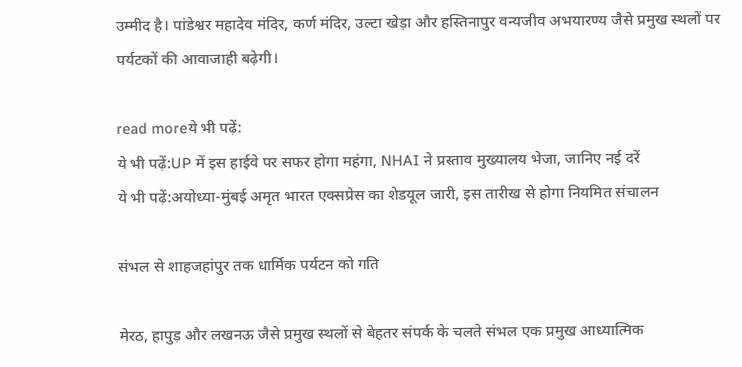उम्मीद है। पांडेश्वर महादेव मंदिर, कर्ण मंदिर, उल्टा खेड़ा और हस्तिनापुर वन्यजीव अभयारण्य जैसे प्रमुख स्थलों पर पर्यटकों की आवाजाही बढ़ेगी।

read moreये भी पढ़ें:
ये भी पढ़ें:UP में इस हाईवे पर सफर होगा महंगा, NHAI ने प्रस्ताव मुख्यालय भेजा, जानिए नई दरें
ये भी पढ़ें:अयोध्या-मुंबई अमृत भारत एक्सप्रेस का शेडयूल जारी, इस तारीख से होगा नियमित संचालन

संभल से शाहजहांपुर तक धार्मिक पर्यटन को गति

मेरठ, हापुड़ और लखनऊ जैसे प्रमुख स्थलों से बेहतर संपर्क के चलते संभल एक प्रमुख आध्यात्मिक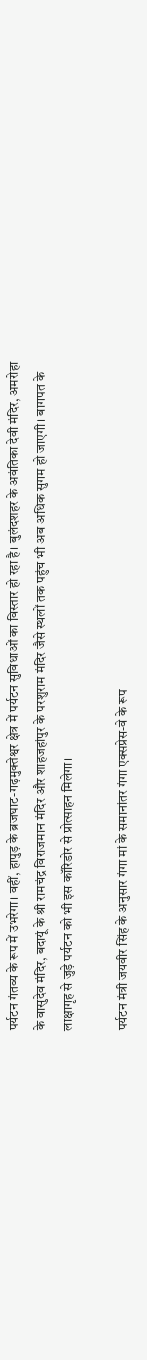पर्यटन गंतव्य के रूप में उभरेगा। वहीं, हापुड़ के ब्रजघाट-गढ़मुक्तेश्वर क्षेत्र में पर्यटन सुविधाओं का विस्तार हो रहा है। बुलंदशहर के अवंतिका देवी मंदिर, अमरोहा के वासुदेव मंदिर, बदायूं के श्री रामचंद्र विराजमान मंदिर और शाहजहांपुर के परशुराम मंदिर जैसे स्थलों तक पहुंच भी अब अधिक सुगम हो जाएगी। बागपत के लाक्षागृह से जुड़े पर्यटन को भी इस कॉरिडोर से प्रोत्साहन मिलेगा।

पर्यटन मंत्री जयवीर सिंह के अनुसार गंगा मां के समानांतर गंगा एक्सप्रेस-वे के रूप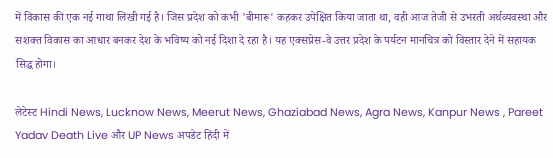में विकास की एक नई गाथा लिखी गई है। जिस प्रदेश को कभी 'बीमारू' कहकर उपेक्षित किया जाता था, वही आज तेजी से उभरती अर्थव्यवस्था और सशक्त विकास का आधार बनकर देश के भविष्य को नई दिशा दे रहा है। यह एक्सप्रेस-वे उत्तर प्रदेश के पर्यटन मानचित्र को विस्तार देने में सहायक सिद्ध होगा।

लेटेस्ट Hindi News, Lucknow News, Meerut News, Ghaziabad News, Agra News, Kanpur News , Pareet Yadav Death Live और UP News अपडेट हिंदी में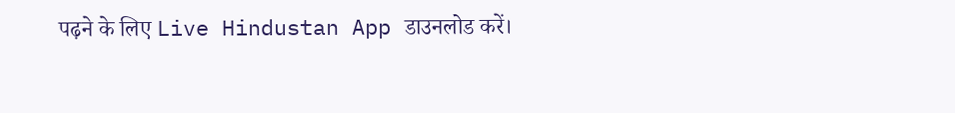पढ़ने के लिए Live Hindustan App डाउनलोड करें।